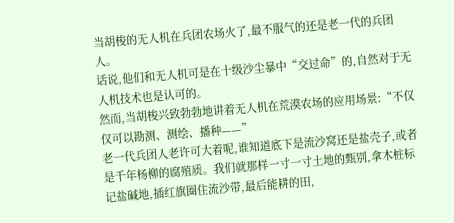当胡梭的无人机在兵团农场火了,最不服气的还是老一代的兵团人。
话说,他们和无人机可是在十级沙尘暴中“交过命”的,自然对于无人机技术也是认可的。
然而,当胡梭兴致勃勃地讲着无人机在荒漠农场的应用场景:“不仅仅可以勘测、测绘、播种——”
老一代兵团人老许可大着呢,谁知道底下是流沙窝还是盐壳子,或者是千年杨柳的腐殖质。我们就那样一寸一寸土地的甄别,拿木桩标记盐碱地,插红旗圈住流沙带,最后能耕的田,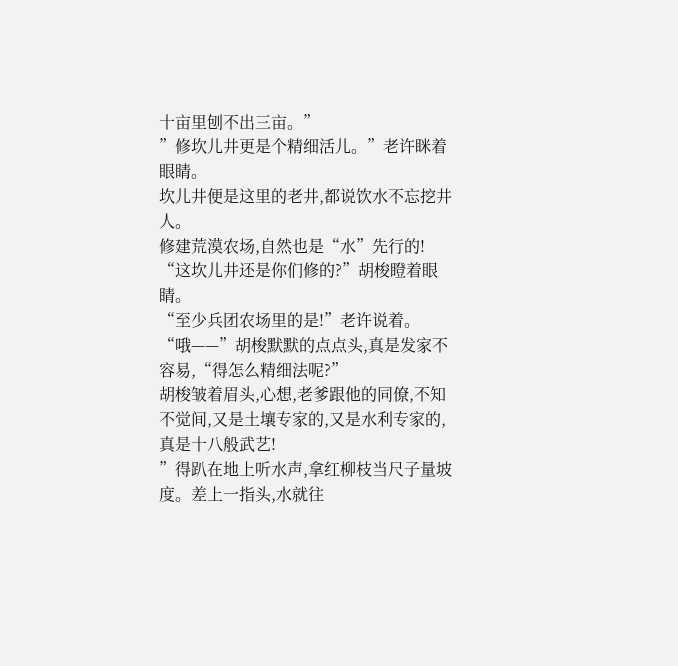十亩里刨不出三亩。”
”修坎儿井更是个精细活儿。”老许眯着眼睛。
坎儿井便是这里的老井,都说饮水不忘挖井人。
修建荒漠农场,自然也是“水”先行的!
“这坎儿井还是你们修的?”胡梭瞪着眼睛。
“至少兵团农场里的是!”老许说着。
“哦——”胡梭默默的点点头,真是发家不容易,“得怎么精细法呢?”
胡梭皱着眉头,心想,老爹跟他的同僚,不知不觉间,又是土壤专家的,又是水利专家的,真是十八般武艺!
”得趴在地上听水声,拿红柳枝当尺子量坡度。差上一指头,水就往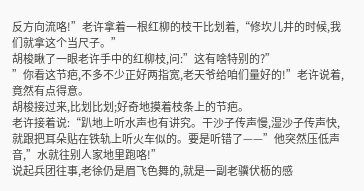反方向流咯!”老许拿着一根红柳的枝干比划着,“修坎儿井的时候,我们就拿这个当尺子。”
胡梭瞅了一眼老许手中的红柳枝,问:”这有啥特别的?”
”你看这节疤,不多不少正好两指宽,老天爷给咱们量好的!”老许说着,竟然有点得意。
胡梭接过来,比划比划;好奇地摸着枝条上的节疤。
老许接着说:“趴地上听水声也有讲究。干沙子传声慢,湿沙子传声快,就跟把耳朵贴在铁轨上听火车似的。要是听错了——”他突然压低声音,”水就往别人家地里跑咯!”
说起兵团往事,老徐仍是眉飞色舞的,就是一副老骥伏枥的感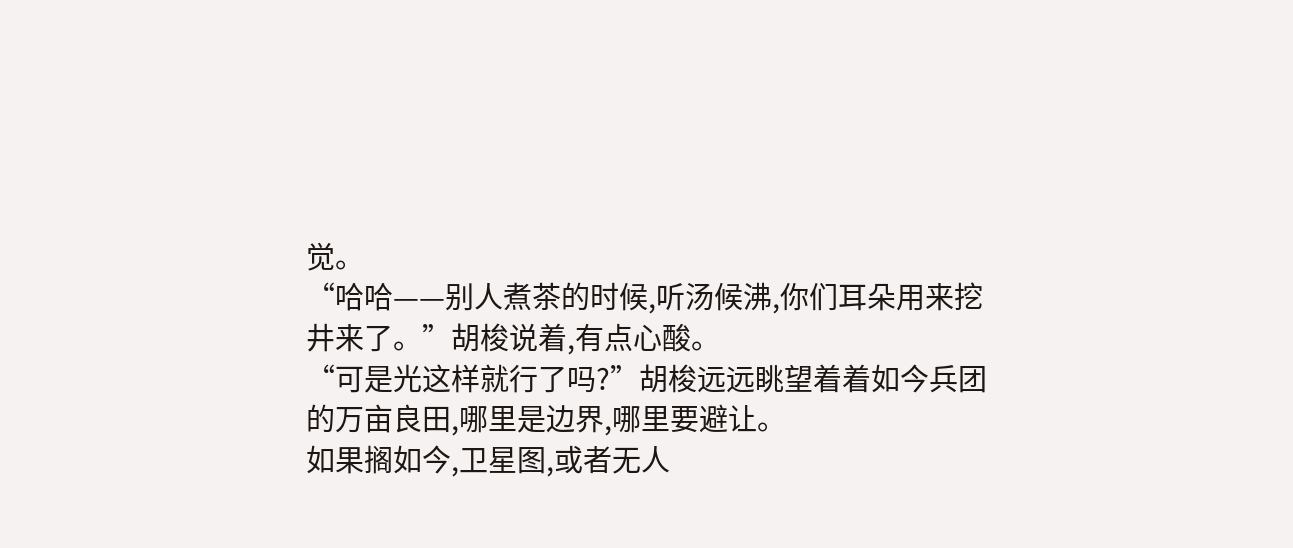觉。
“哈哈——别人煮茶的时候,听汤候沸,你们耳朵用来挖井来了。”胡梭说着,有点心酸。
“可是光这样就行了吗?”胡梭远远眺望着着如今兵团的万亩良田,哪里是边界,哪里要避让。
如果搁如今,卫星图,或者无人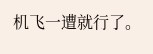机飞一遭就行了。